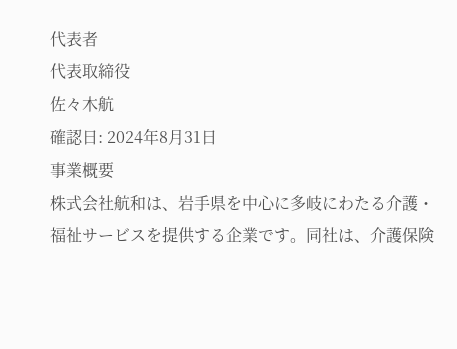代表者
代表取締役
佐々木航
確認日: 2024年8月31日
事業概要
株式会社航和は、岩手県を中心に多岐にわたる介護・福祉サービスを提供する企業です。同社は、介護保険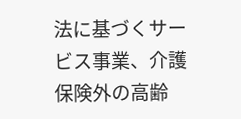法に基づくサービス事業、介護保険外の高齢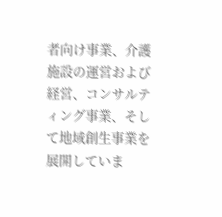者向け事業、介護施設の運営および経営、コンサルティング事業、そして地域創生事業を展開していま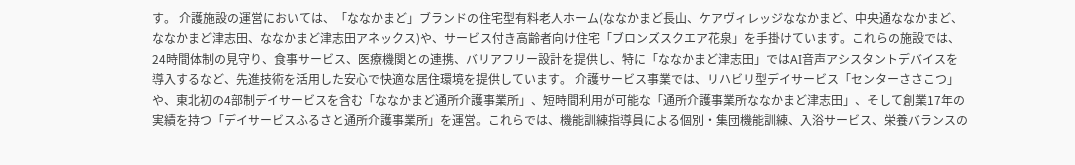す。 介護施設の運営においては、「ななかまど」ブランドの住宅型有料老人ホーム(ななかまど長山、ケアヴィレッジななかまど、中央通ななかまど、ななかまど津志田、ななかまど津志田アネックス)や、サービス付き高齢者向け住宅「ブロンズスクエア花泉」を手掛けています。これらの施設では、24時間体制の見守り、食事サービス、医療機関との連携、バリアフリー設計を提供し、特に「ななかまど津志田」ではAI音声アシスタントデバイスを導入するなど、先進技術を活用した安心で快適な居住環境を提供しています。 介護サービス事業では、リハビリ型デイサービス「センターささこつ」や、東北初の4部制デイサービスを含む「ななかまど通所介護事業所」、短時間利用が可能な「通所介護事業所ななかまど津志田」、そして創業17年の実績を持つ「デイサービスふるさと通所介護事業所」を運営。これらでは、機能訓練指導員による個別・集団機能訓練、入浴サービス、栄養バランスの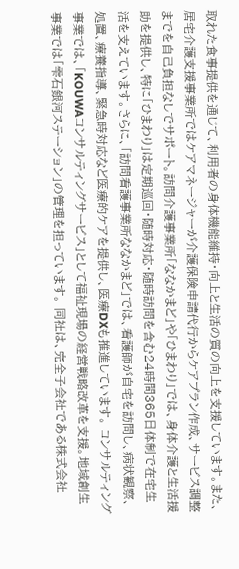取れた食事提供を通じて、利用者の身体機能維持・向上と生活の質の向上を支援しています。また、居宅介護支援事業所ではケアマネージャーが介護保険申請代行からケアプラン作成、サービス調整までを自己負担なしでサポート。訪問介護事業所「ななかまど」や「ひまわり」では、身体介護と生活援助を提供し、特に「ひまわり」は定期巡回・随時対応・随時訪問を含む24時間365日体制で在宅生活を支えています。さらに、「訪問看護事業所ななかまど」では、看護師が自宅を訪問し、病状観察、処置、療養指導、緊急時対応など医療的ケアを提供し、医療DXも推進しています。 コンサルティング事業では、「KOUWAコンサルティングサービス」として福祉現場の経営戦略改革を支援。地域創生事業では「雫石銀河ステーション」の管理を担っています。 同社は、完全子会社である株式会社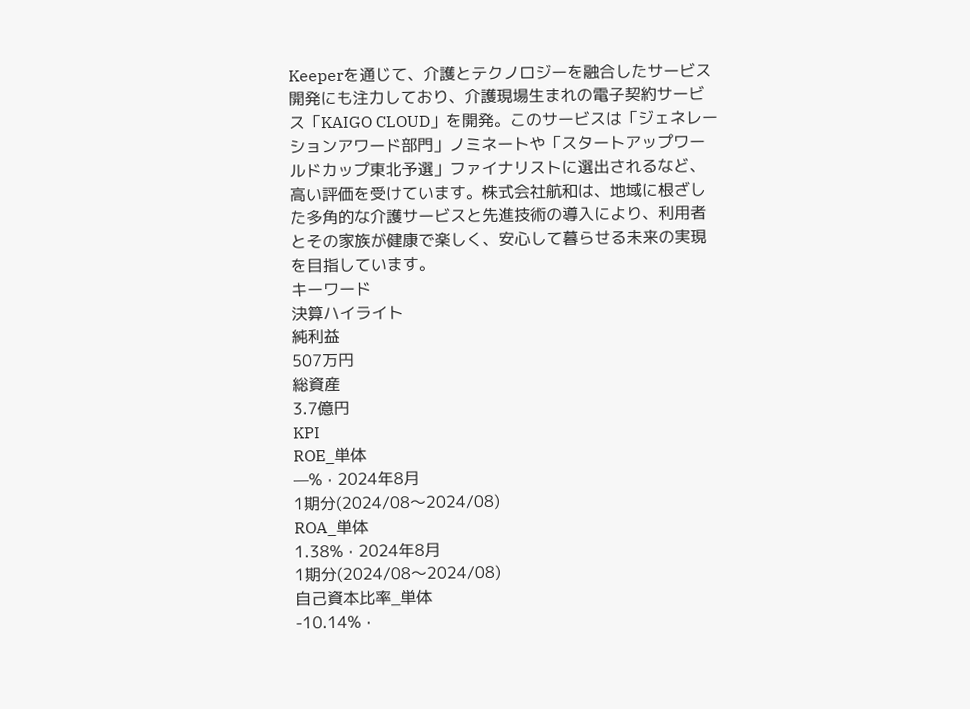Keeperを通じて、介護とテクノロジーを融合したサービス開発にも注力しており、介護現場生まれの電子契約サービス「KAIGO CLOUD」を開発。このサービスは「ジェネレーションアワード部門」ノミネートや「スタートアップワールドカップ東北予選」ファイナリストに選出されるなど、高い評価を受けています。株式会社航和は、地域に根ざした多角的な介護サービスと先進技術の導入により、利用者とその家族が健康で楽しく、安心して暮らせる未来の実現を目指しています。
キーワード
決算ハイライト
純利益
507万円
総資産
3.7億円
KPI
ROE_単体
—% · 2024年8月
1期分(2024/08〜2024/08)
ROA_単体
1.38% · 2024年8月
1期分(2024/08〜2024/08)
自己資本比率_単体
-10.14% ·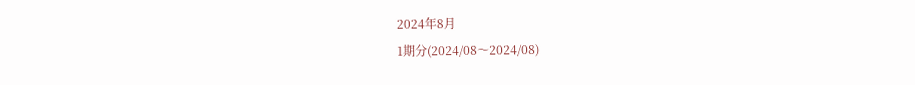2024年8月
1期分(2024/08〜2024/08)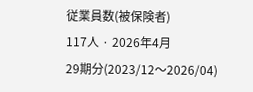従業員数(被保険者)
117人 · 2026年4月
29期分(2023/12〜2026/04)